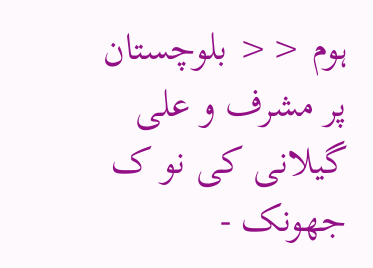ہوم << بلوچستان پر مشرف و علی گیلانی کی نو ک جھونک -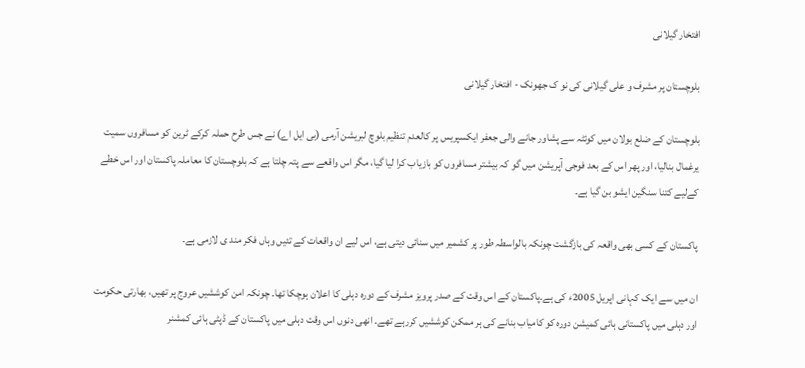افتخار گیلانی

بلوچستان پر مشرف و علی گیلانی کی نو ک جھونک - افتخار گیلانی

بلوچستان کے ضلع بولان میں کوئٹہ سے پشاور جانے والی جعفر ایکسپریس پر کالعدم تنظیم بلوچ لبریشن آرمی (بی ایل اے) نے جس طرح حملہ کرکے ٹرین کو مسافروں سمیت یرغمال بنالیا، اور پھر اس کے بعد فوجی آپریشن میں گو کہ بیشتر مسافروں کو بازیاب کرا لیا گیا، مگر اس واقعے سے پتہ چلتا ہے کہ بلوچستان کا معاملہ پاکستان اور اس خطے کےلیے کتنا سنگین ایشو بن گیا ہے۔

پاکستان کے کسی بھی واقعہ کی بازگشت چونکہ بالواسطہ طور پر کشمیر میں سنائی دیتی ہے، اس لیے ان واقعات کے تئیں وہاں فکر مند ی لازمی ہے۔

ان میں سے ایک کہانی اپریل 2005ء کی ہے۔پاکستان کے اس وقت کے صدر پرویز مشرف کے دورہ دہلی کا اعلان ہوچکا تھا۔ چونکہ امن کوششیں عروج پر تھیں، بھارتی حکومت اور دہلی میں پاکستانی ہائی کمیشن دورہ کو کامیاب بنانے کی ہر ممکن کوششیں کررہے تھے۔ انھی دنوں اس وقت دہلی میں پاکستان کے ڈپٹی ہائی کمشنر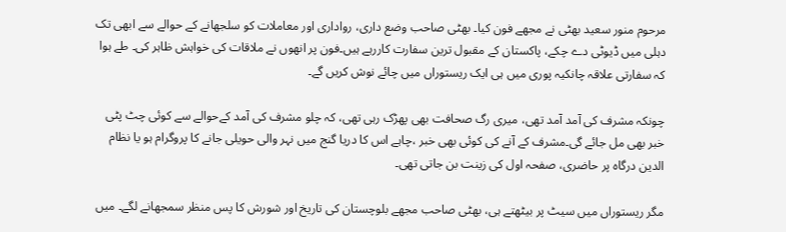مرحوم منور سعید بھٹی نے مجھے فون کیا۔ بھٹی صاحب وضع داری، رواداری اور معاملات کو سلجھانے کے حوالے سے ابھی تک دہلی میں ڈیوٹی دے چکے، پاکستان کے مقبول ترین سفارت کاررہے ہیں۔فون پر انھوں نے ملاقات کی خواہش ظاہر کی۔ طے ہوا کہ سفارتی علاقہ چانکیہ پوری میں ہی ایک ریستوراں میں چائے نوش کریں گے۔

چونکہ مشرف کی آمد آمد تھی، میری رگ صحافت بھی پھڑک رہی تھی، کہ چلو مشرف کی آمد کےحوالے سے کوئی چٹ پٹی خبر بھی مل جائے گی۔مشرف کے آنے کی کوئی بھی خبر ،چاہے اس کا دریا گنج میں نہر والی حویلی جانے کا پروگرام ہو یا نظام الدین درگاہ پر حاضری، صفحہ اول کی زینت بن جاتی تھی۔

مگر ریستوراں میں سیٹ پر بیٹھتے ہی، بھٹی صاحب مجھے بلوچستان کی تاریخ اور شورش کا پس منظر سمجھانے لگے۔ میں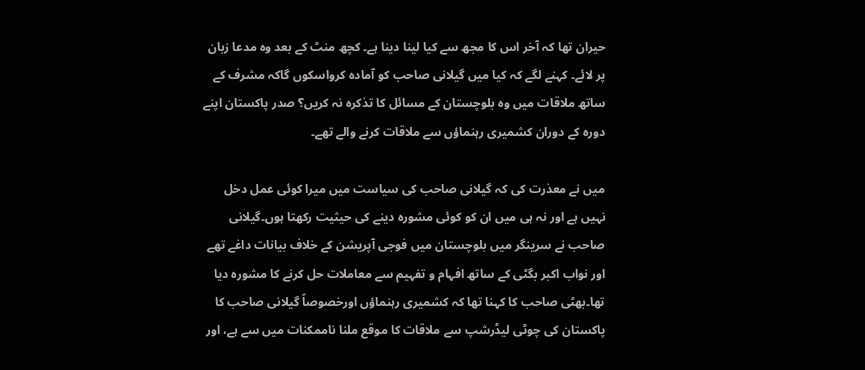حیران تھا کہ آخر اس کا مجھ سے کیا لینا دینا ہے۔ کچھ منٹ کے بعد وہ مدعا زبان پر لائے۔ کہنے لگے کہ کیا میں گیلانی صاحب کو آمادہ کرواسکوں گاکہ مشرف کے ساتھ ملاقات میں وہ بلوچستان کے مسائل کا تذکرہ نہ کریں؟ صدر پاکستان اپنے دورہ کے دوران کشمیری رہنماؤں سے ملاقات کرنے والے تھے۔

میں نے معذرت کی کہ گیلانی صاحب کی سیاست میں میرا کوئی عمل دخل نہیں ہے اور نہ ہی میں ان کو کوئی مشورہ دینے کی حیثیت رکھتا ہوں۔گیلانی صاحب نے سرینگر میں بلوچستان میں فوجی آپریشن کے خلاف بیانات داغے تھے اور نواب اکبر بگٹی کے ساتھ افہام و تفہیم سے معاملات حل کرنے کا مشورہ دیا تھا۔بھٹی صاحب کا کہنا تھا کہ کشمیری رہنماؤں اورخصوصاً گیلانی صاحب کا پاکستان کی چوٹی لیڈرشپ سے ملاقات کا موقع ملنا ناممکنات میں سے ہے، اور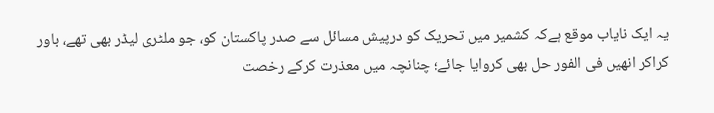یہ ایک نایاب موقع ہےکہ کشمیر میں تحریک کو درپیش مسائل سے صدر پاکستان کو، جو ملٹری لیڈر بھی تھے، باور کراکر انھیں فی الفور حل بھی کروایا جائے؛ چنانچہ میں معذرت کرکے رخصت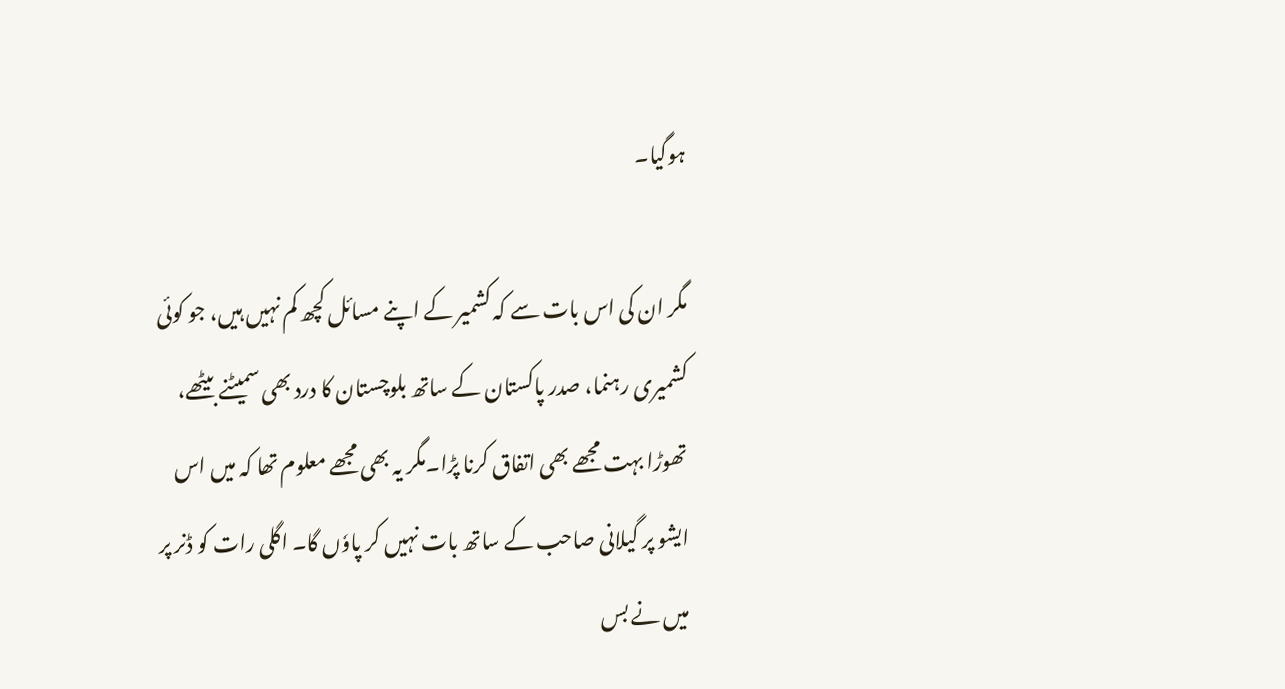ہوگیا۔

مگر ان کی اس بات سے کہ کشمیر کے اپنے مسائل کچھ کم نہیں ہیں، جو کوئی کشمیری رہنما، صدر پاکستان کے ساتھ بلوچستان کا درد بھی سمیٹنے بیٹھے، تھوڑا بہت مجھے بھی اتفاق کرنا پڑا۔مگر یہ بھی مجھے معلوم تھا کہ میں اس ایشو پر گیلانی صاحب کے ساتھ بات نہیں کر پاوٗں گا۔ اگلی رات کو ڈنر پر میں نے بس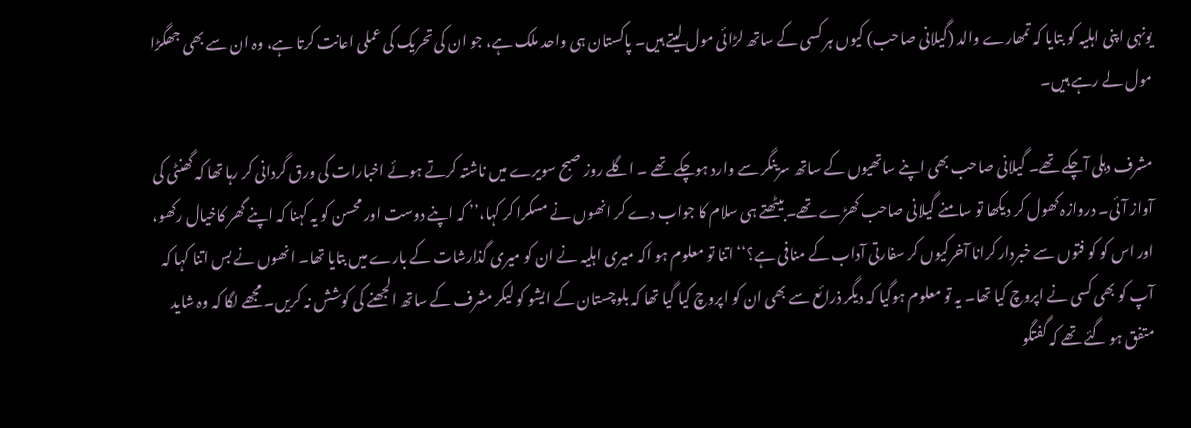یونہی اپنی اہلیہ کو بتایا کہ تمھارے والد (گیلانی صاحب) کیوں ہر کسی کے ساتھ لڑائی مول لیتے ہیں۔ پاکستان ہی واحد ملک ہے، جو ان کی تحریک کی عملی اعانت کرتا ہے، وہ ان سے بھی جھگڑا مول لے رہے ہیں۔

مشرف دہلی آچکے تھے۔ گیلانی صاحب بھی اپنے ساتھیوں کے ساتھ سرینگر سے وارد ہوچکے تھے ۔ اگلے روز صبح سویرے میں ناشتہ کرتے ہوئے اخبارات کی ورق گردانی کر رہا تھا کہ گھنٹی کی آواز آئی۔ دروازہ کھول کر دیکھا تو سامنے گیلانی صاحب کھڑے تھے۔ بیٹھتے ہی سلام کا جواب دے کر انھوں نے مسکرا کر کہا،’’ کہ اپنے دوست اور محسن کو یہ کہنا کہ اپنے گھر کاخیال رکھو، اور اس کو کو فتوں سے خبردار کرانا آخرکیوں کر سفارتی آداب کے منافی ہے؟‘‘ اتنا تو معلوم ہو اکہ میری اہلیہ نے ان کو میری گذارشات کے بارے میں بتایا تھا۔ انھوں نے بس اتنا کہا کہ آپ کو بھی کسی نے اپروچ کیا تھا۔ یہ تو معلوم ہوگیا کہ دیگر ذرائع سے بھی ان کو اپروچ کیا گیا تھا کہ بلوچستان کے ایشو کو لیکر مشرف کے ساتھ الجھنے کی کوشش نہ کریں۔ مجھے لگا کہ وہ شاید متفق ہو گئے تھے کہ گفتگو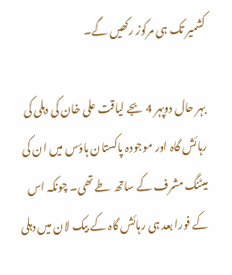کشمیر تک ہی مرکوز رکھیں گے۔

بہر حال دوپہر 4 بجے لیاقت علی خان کی دہلی کی رہائش گاہ اور موجودہ پاکستان ہاؤس میں ان کی میٹنگ مشرف کے ساتھ طے تھی۔ چونکہ اس کے فورا بعد ہی رہائش گاہ کے بیک لان میں دہلی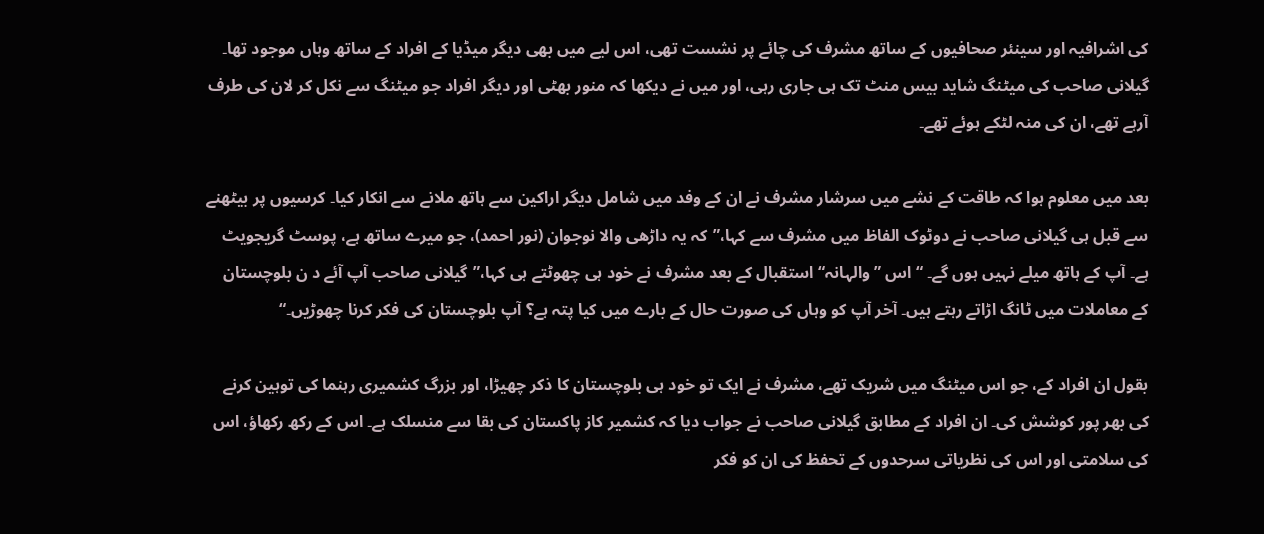کی اشرافیہ اور سینئر صحافیوں کے ساتھ مشرف کی چائے پر نشست تھی، اس لیے میں بھی دیگر میڈیا کے افراد کے ساتھ وہاں موجود تھا۔ گیلانی صاحب کی میٹنگ شاید بیس منٹ تک ہی جاری رہی، اور میں نے دیکھا کہ منور بھٹی اور دیگر افراد جو میٹنگ سے نکل کر لان کی طرف آرہے تھے، ان کی منہ لٹکے ہوئے تھے۔

بعد میں معلوم ہوا کہ طاقت کے نشے میں سرشار مشرف نے ان کے وفد میں شامل دیگر اراکین سے ہاتھ ملانے سے انکار کیا۔ کرسیوں پر بیٹھنے سے قبل ہی گیلانی صاحب نے دوٹوک الفاظ میں مشرف سے کہا،”کہ یہ داڑھی والا نوجوان (نور احمد)، جو میرے ساتھ ہے، پوسٹ گریجویٹ ہے۔ آپ کے ہاتھ میلے نہیں ہوں گے۔ “ اس ” والہانہ“ استقبال کے بعد مشرف نے خود ہی چھوٹتے ہی کہا،”گیلانی صاحب آپ آئے د ن بلوچستان کے معاملات میں ٹانگ اڑاتے رہتے ہیں۔ آخر آپ کو وہاں کی صورت حال کے بارے میں کیا پتہ ہے؟ آپ بلوچستان کی فکر کرنا چھوڑیں۔“

بقول ان افراد کے، جو اس میٹنگ میں شریک تھے، مشرف نے ایک تو خود ہی بلوچستان کا ذکر چھیڑا، اور بزرگ کشمیری رہنما کی توہین کرنے کی بھر پور کوشش کی۔ ان افراد کے مطابق گیلانی صاحب نے جواب دیا کہ کشمیر کاز پاکستان کی بقا سے منسلک ہے۔ اس کے رکھ رکھاؤ، اس کی سلامتی اور اس کی نظریاتی سرحدوں کے تحفظ کی ان کو فکر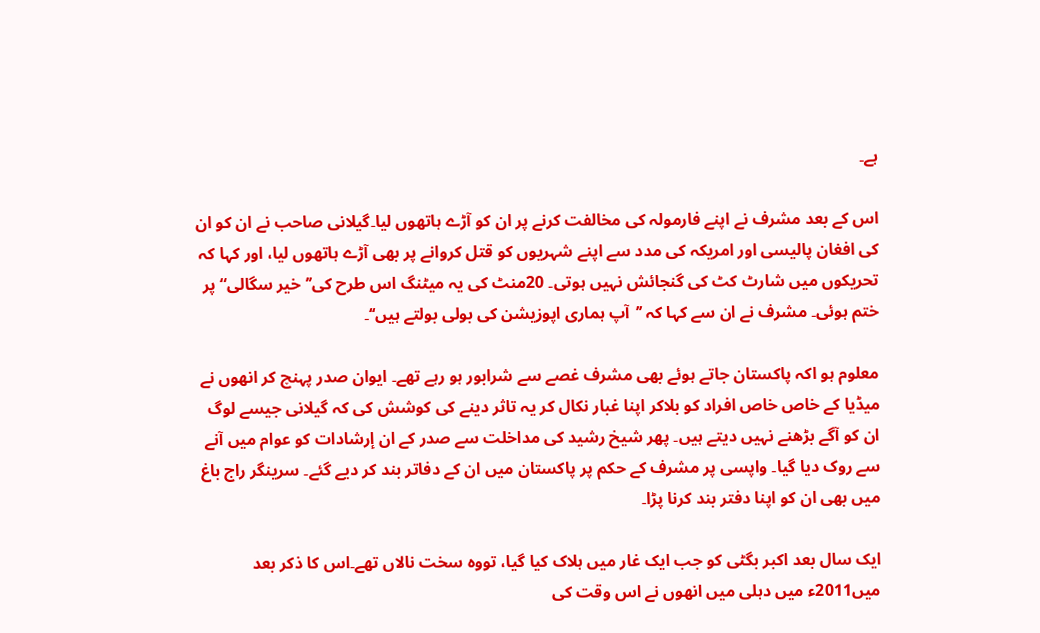ہے۔

اس کے بعد مشرف نے اپنے فارمولہ کی مخالفت کرنے پر ان کو آڑے ہاتھوں لیا۔گیلانی صاحب نے ان کو ان کی افغان پالیسی اور امریکہ کی مدد سے اپنے شہریوں کو قتل کروانے پر بھی آڑے ہاتھوں لیا، اور کہا کہ تحریکوں میں شارٹ کٹ کی گنجائش نہیں ہوتی۔ 20منٹ کی یہ میٹنگ اس طرح کی’’خیر سگالی“ پر ختم ہوئی۔ مشرف نے ان سے کہا کہ ’’آپ ہماری اپوزیشن کی بولی بولتے ہیں‘‘۔

معلوم ہو اکہ پاکستان جاتے ہوئے بھی مشرف غصے سے شرابور ہو رہے تھے۔ ایوان صدر پہنچ کر انھوں نے میڈیا کے خاص خاص افراد کو بلاکر اپنا غبار نکال کر یہ تاثر دینے کی کوشش کی کہ گیلانی جیسے لوگ ان کو آگے بڑھنے نہیں دیتے ہیں۔ پھر شیخ رشید کی مداخلت سے صدر کے ان إرشادات کو عوام میں آنے سے روک دیا گیا۔ واپسی پر مشرف کے حکم پر پاکستان میں ان کے دفاتر بند کر دیے گئے۔ سرینگر راج باغ میں بھی ان کو اپنا دفتر بند کرنا پڑا۔

ایک سال بعد اکبر بگٹی کو جب ایک غار میں ہلاک کیا گیا، تووہ سخت نالاں تھے۔اس کا ذکر بعد میں2011ء میں دہلی میں انھوں نے اس وقت کی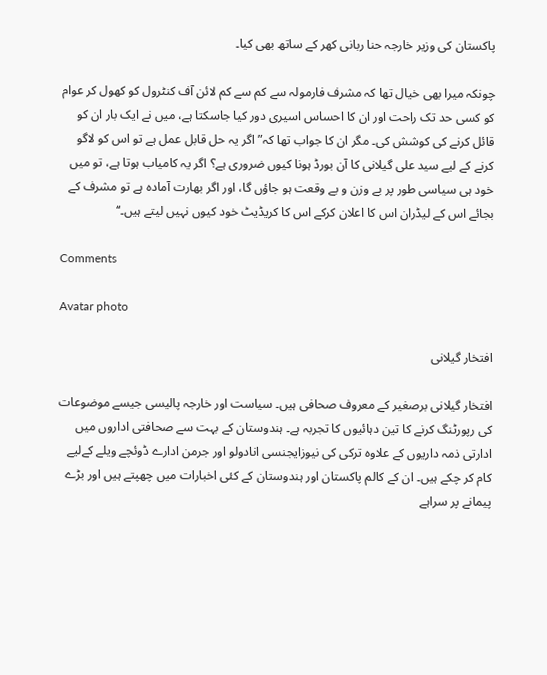پاکستان کی وزیر خارجہ حنا ربانی کھر کے ساتھ بھی کیا۔

چونکہ میرا بھی خیال تھا کہ مشرف فارمولہ سے کم سے کم لائن آف کنٹرول کو کھول کر عوام کو کسی حد تک راحت اور ان کا احساس اسیری دور کیا جاسکتا ہے، میں نے ایک بار ان کو قائل کرنے کی کوشش کی۔ مگر ان کا جواب تھا کہ”اگر یہ حل قابل عمل ہے تو اس کو لاگو کرنے کے لیے سید علی گیلانی کا آن بورڈ ہونا کیوں ضروری ہے؟ اگر یہ کامیاب ہوتا ہے، تو میں خود ہی سیاسی طور پر بے وزن و بے وقعت ہو جاؤں گا، اور اگر بھارت آمادہ ہے تو مشرف کے بجائے اس کے لیڈران اس کا اعلان کرکے اس کا کریڈیٹ خود کیوں نہیں لیتے ہیں۔‘‘

Comments

Avatar photo

افتخار گیلانی

افتخار گیلانی برصغیر کے معروف صحافی ہیں۔ سیاست اور خارجہ پالیسی جیسے موضوعات کی رپورٹنگ کرنے کا تین دہائیوں کا تجربہ ہے۔ ہندوستان کے بہت سے صحافتی اداروں میں ادارتی ذمہ داریوں کے علاوہ ترکی کی نیوزایجنسی انادولو اور جرمن ادارے ڈوئچے ویلے کےلیے کام کر چکے ہیں۔ ان کے کالم پاکستان اور ہندوستان کے کئی اخبارات میں چھپتے ہیں اور بڑے پیمانے پر سراہے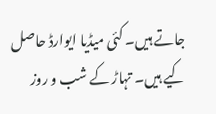جاتے ہیں۔ کئی میڈیا ایوارڈ حاصل کیے ہیں۔ تہاڑ کے شب و روز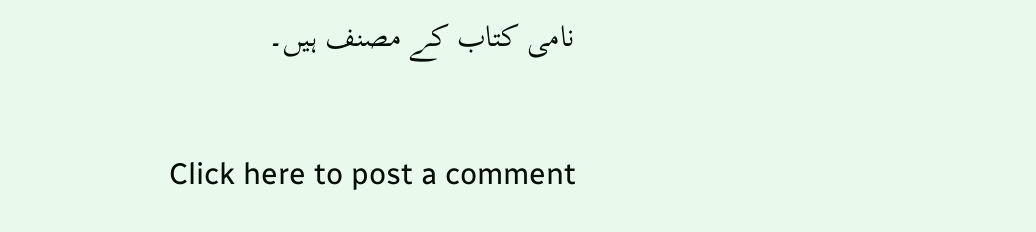نامی کتاب کے مصنف ہیں۔

Click here to post a comment